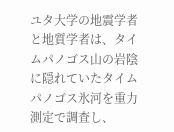ユタ大学の地震学者と地質学者は、タイムパノゴス山の岩陰に隠れていたタイムパノゴス氷河を重力測定で調査し、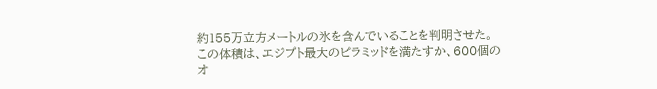約155万立方メートルの氷を含んでいることを判明させた。
この体積は、エジプト最大のピラミッドを満たすか、600個のオ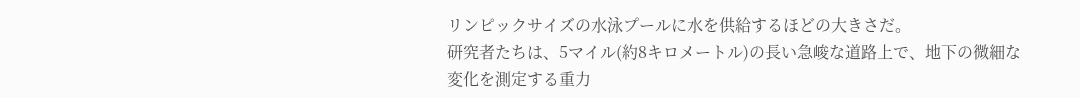リンピックサイズの水泳プールに水を供給するほどの大きさだ。
研究者たちは、5マイル(約8キロメートル)の長い急峻な道路上で、地下の微細な変化を測定する重力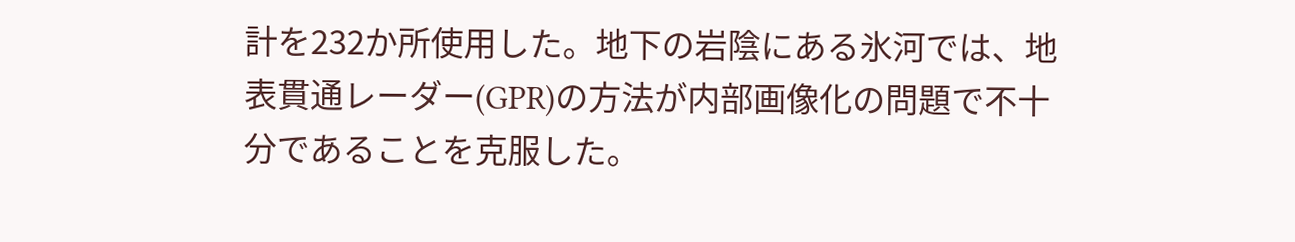計を232か所使用した。地下の岩陰にある氷河では、地表貫通レーダー(GPR)の方法が内部画像化の問題で不十分であることを克服した。